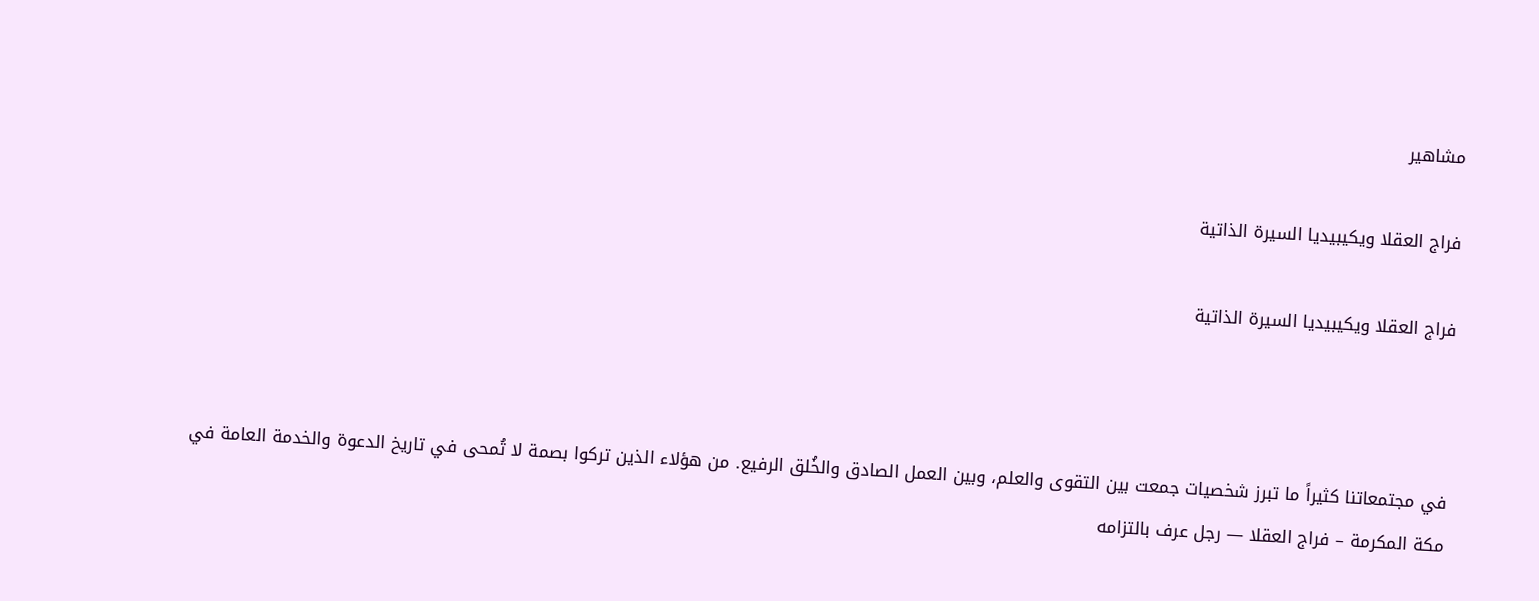مشاهير

فراج العقلا ويكيبيديا السيرة الذاتية

فراج العقلا ويكيبيديا السيرة الذاتية



في مجتمعاتنا كثيراً ما تبرز شخصيات جمعت بين التقوى والعلم، وبين العمل الصادق والخُلق الرفيع. من هؤلاء الذين تركوا بصمة لا تُمحى في تاريخ الدعوة والخدمة العامة في مكة المكرمة – فراج العقلا — رجل عرف بالتزامه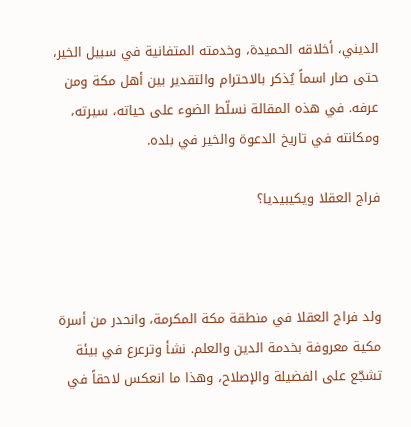الديني، أخلاقه الحميدة، وخدمته المتفانية في سبيل الخير، حتى صار اسماً يُذكر بالاحترام والتقدير بين أهل مكة ومن عرفه. في هذه المقالة نسلّط الضوء على حياته، سيرته، ومكانته في تاريخ الدعوة والخير في بلده.

فراج العقلا ويكيبيديا؟



ولد فراج العقلا في منطقة مكة المكرمة، وانحدر من أسرة مكية معروفة بخدمة الدين والعلم. نشأ وترعرع في بيئة تشجّع على الفضيلة والإصلاح، وهذا ما انعكس لاحقاً في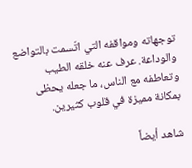توجهاته ومواقفه التي اتّسمت بالتواضع والوداعة. عرف عنه خلقه الطيب وتعاطفه مع الناس، ما جعله يحظى بمكانة مميزة في قلوب كثيرين.

شاهد أيضاً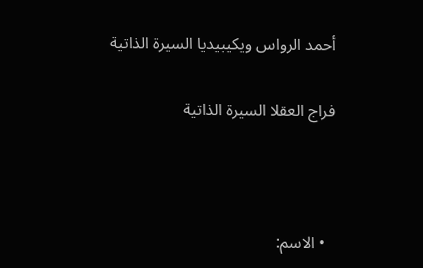أحمد الرواس ويكيبيديا السيرة الذاتية

فراج العقلا السيرة الذاتية



  • الاسم: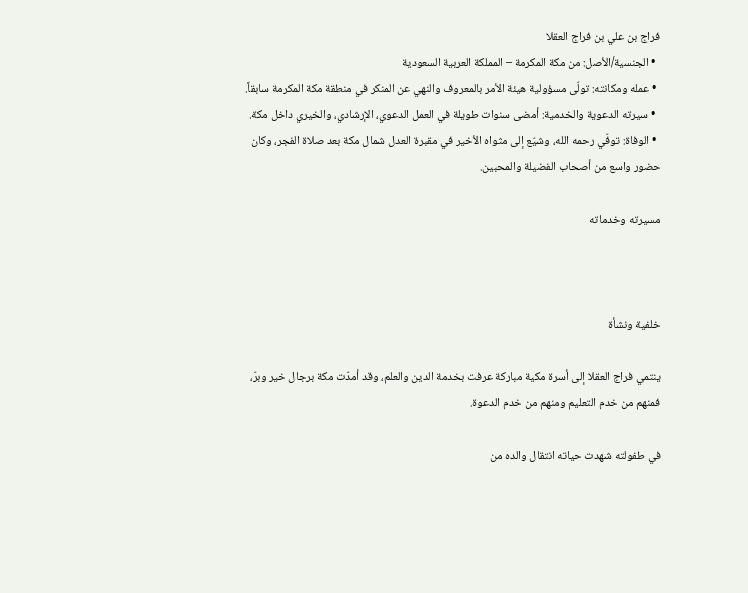فراج بن علي بن فراج العقلا
  • الجنسية/الأصل: من مكة المكرمة – المملكة العربية السعودية
  • عمله ومكانته: تولّى مسؤولية هيئة الأمر بالمعروف والنهي عن المنكر في منطقة مكة المكرمة سابقاً.
  • سيرته الدعوية والخدمية: أمضى سنوات طويلة في العمل الدعوي، الإرشادي، والخيري داخل مكة.
  • الوفاة: توفّي رحمه الله، وشيّع إلى مثواه الأخير في مقبرة العدل شمال مكة بعد صلاة الفجر، وكان حضور واسع من أصحاب الفضيلة والمحبين.

مسيرته وخدماته



خلفية ونشأة

ينتمي فراج العقلا إلى أسرة مكية مباركة عرفت بخدمة الدين والعلم، وقد أمدّت مكة برجال خير وبرّ، فمنهم من خدم التعليم ومنهم من خدم الدعوة.

في طفولته شهدت حياته انتقال والده من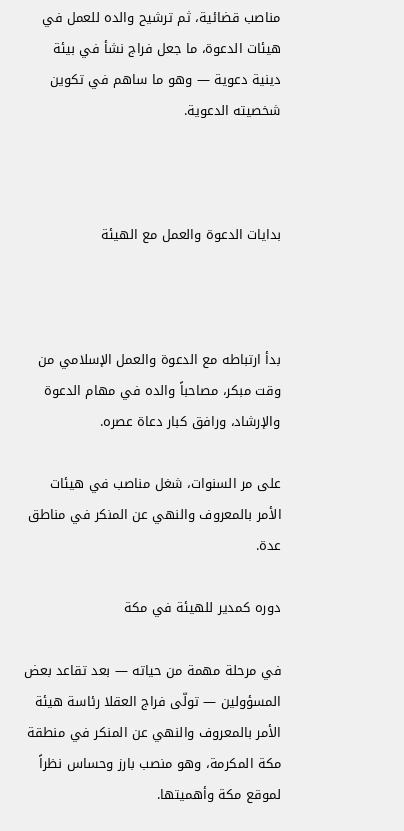مناصب قضائية، ثم ترشيح والده للعمل في هيئات الدعوة، ما جعل فراج نشأ في بيئة دينية دعوية — وهو ما ساهم في تكوين شخصيته الدعوية.



بدايات الدعوة والعمل مع الهيئة



بدأ ارتباطه مع الدعوة والعمل الإسلامي من وقت مبكر، مصاحباً والده في مهام الدعوة والإرشاد، ورافق كبار دعاة عصره.

على مر السنوات، شغل مناصب في هيئات الأمر بالمعروف والنهي عن المنكر في مناطق عدة.

دوره كمدير للهيئة في مكة

في مرحلة مهمة من حياته — بعد تقاعد بعض المسؤولين — تولّى فراج العقلا رئاسة هيئة الأمر بالمعروف والنهي عن المنكر في منطقة مكة المكرمة، وهو منصب بارز وحساس نظراً لموقع مكة وأهميتها.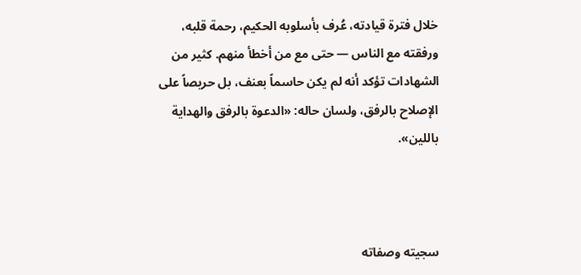خلال فترة قيادته، عُرف بأسلوبه الحكيم، رحمة قلبه، ورفقته مع الناس — حتى مع من أخطأ منهم. كثير من الشهادات تؤكد أنه لم يكن حاسماً بعنف، بل حريصاً على الإصلاح بالرفق، ولسان حاله: «الدعوة بالرفق والهداية باللين».



سجيته وصفاته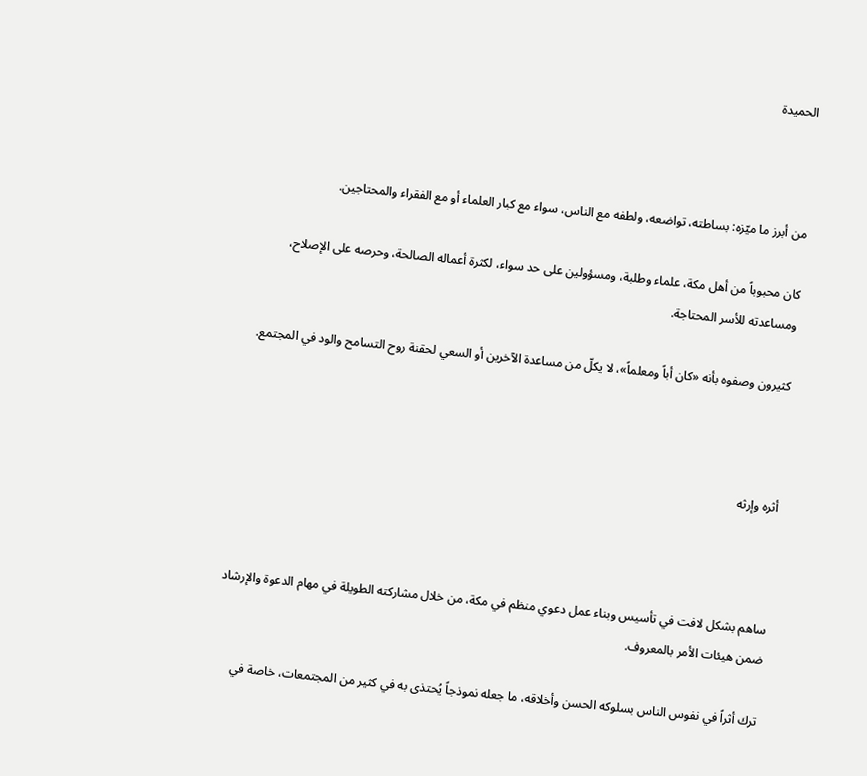الحميدة



من أبرز ما ميّزه: بساطته، تواضعه، ولطفه مع الناس، سواء مع كبار العلماء أو مع الفقراء والمحتاجين.

كان محبوباً من أهل مكة، علماء وطلبة، ومسؤولين على حد سواء، لكثرة أعماله الصالحة، وحرصه على الإصلاح، ومساعدته للأسر المحتاجة.

كثيرون وصفوه بأنه «كان أباً ومعلماً»، لا يكلّ من مساعدة الآخرين أو السعي لحقنة روح التسامح والود في المجتمع.



أثره وإرثه



ساهم بشكل لافت في تأسيس وبناء عمل دعوي منظم في مكة، من خلال مشاركته الطويلة في مهام الدعوة والإرشاد ضمن هيئات الأمر بالمعروف.

ترك أثراً في نفوس الناس بسلوكه الحسن وأخلاقه، ما جعله نموذجاً يُحتذى به في كثير من المجتمعات، خاصة في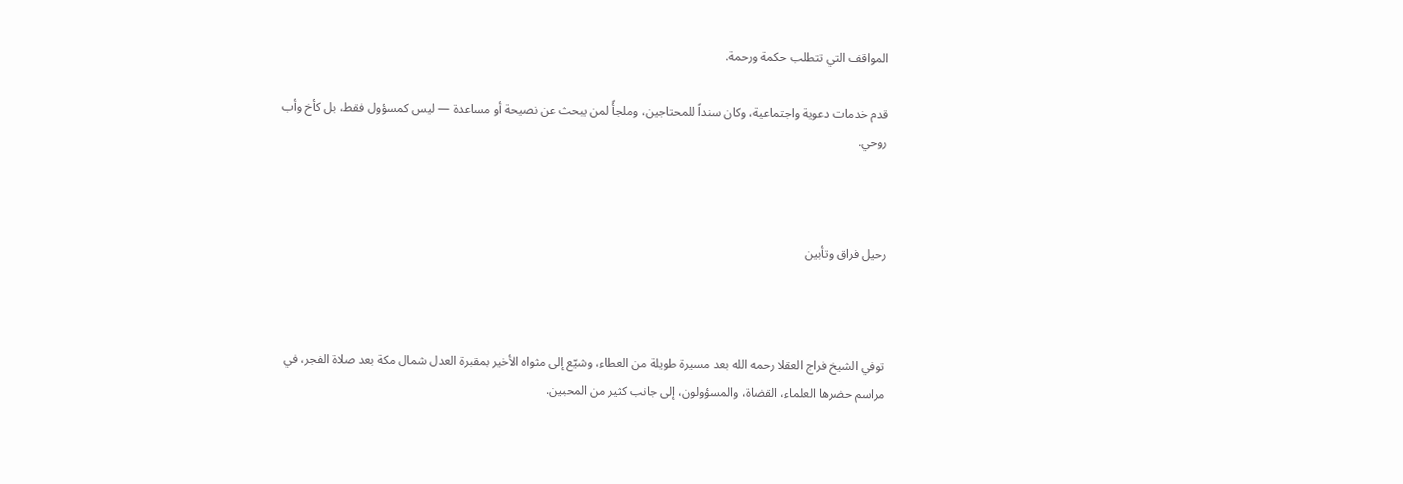المواقف التي تتطلب حكمة ورحمة.

قدم خدمات دعوية واجتماعية، وكان سنداً للمحتاجين، وملجأً لمن يبحث عن نصيحة أو مساعدة — ليس كمسؤول فقط، بل كأخ وأب روحي.



رحيل فراق وتأبين



توفي الشيخ فراج العقلا رحمه الله بعد مسيرة طويلة من العطاء، وشيّع إلى مثواه الأخير بمقبرة العدل شمال مكة بعد صلاة الفجر، في مراسم حضرها العلماء، القضاة، والمسؤولون، إلى جانب كثير من المحبين.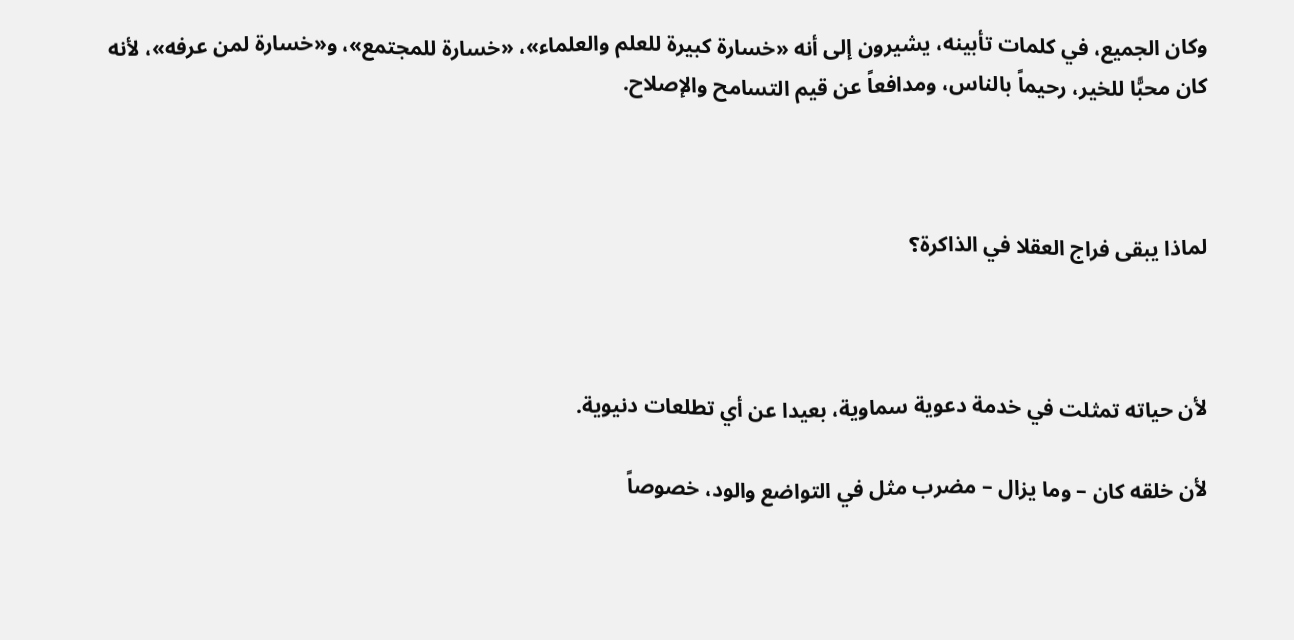وكان الجميع، في كلمات تأبينه، يشيرون إلى أنه «خسارة كبيرة للعلم والعلماء»، «خسارة للمجتمع»، و«خسارة لمن عرفه»، لأنه كان محبًّا للخير، رحيماً بالناس، ومدافعاً عن قيم التسامح والإصلاح.



لماذا يبقى فراج العقلا في الذاكرة؟



لأن حياته تمثلت في خدمة دعوية سماوية، بعيدا عن أي تطلعات دنيوية.

لأن خلقه كان – وما يزال – مضرب مثل في التواضع والود، خصوصاً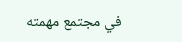في مجتمع مهمته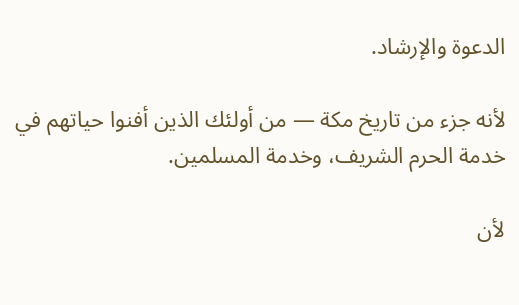الدعوة والإرشاد.

لأنه جزء من تاريخ مكة — من أولئك الذين أفنوا حياتهم في خدمة الحرم الشريف، وخدمة المسلمين.

لأن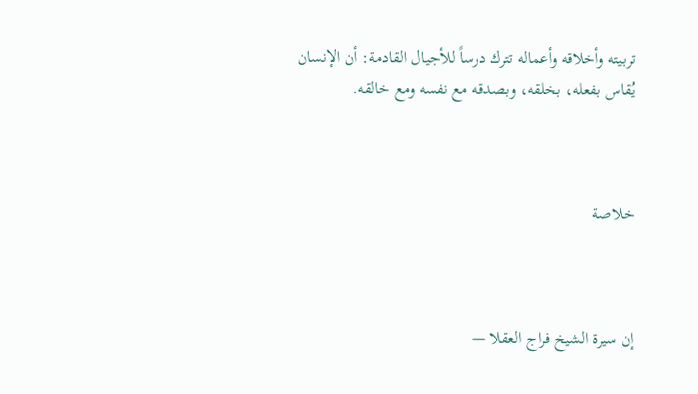تربيته وأخلاقه وأعماله تترك درساً للأجيال القادمة: أن الإنسان يُقاس بفعله، بخلقه، وبصدقه مع نفسه ومع خالقه.



خلاصة



إن سيرة الشيخ فراج العقلا —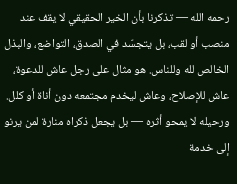رحمه الله — تذكرنا بأن الخير الحقيقي لا يقف عند منصب أو لقب، بل يتجسّد في الصدق، التواضع، والبذل الخالص لله وللناس. هو مثال على رجل عاش للدعوة، عاش للإصلاح، وعاش ليخدم مجتمعه دون أناة أو كلل. ورحيله لا يمحو أثره — بل يجعل ذكراه منارة لمن يرنو إلى خدمة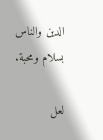الدين والناس بسلام ومحبة.

لعل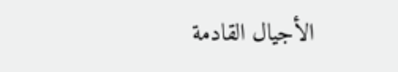الأجيال القادمة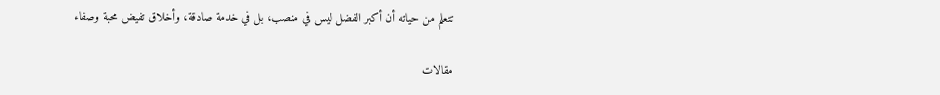تتعلم من حياته أن أكبر الفضل ليس في منصب، بل في خدمة صادقة، وأخلاق تفيض محبة وصفاء

مقالات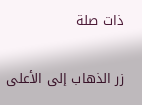ذات صلة

زر الذهاب إلى الأعلى